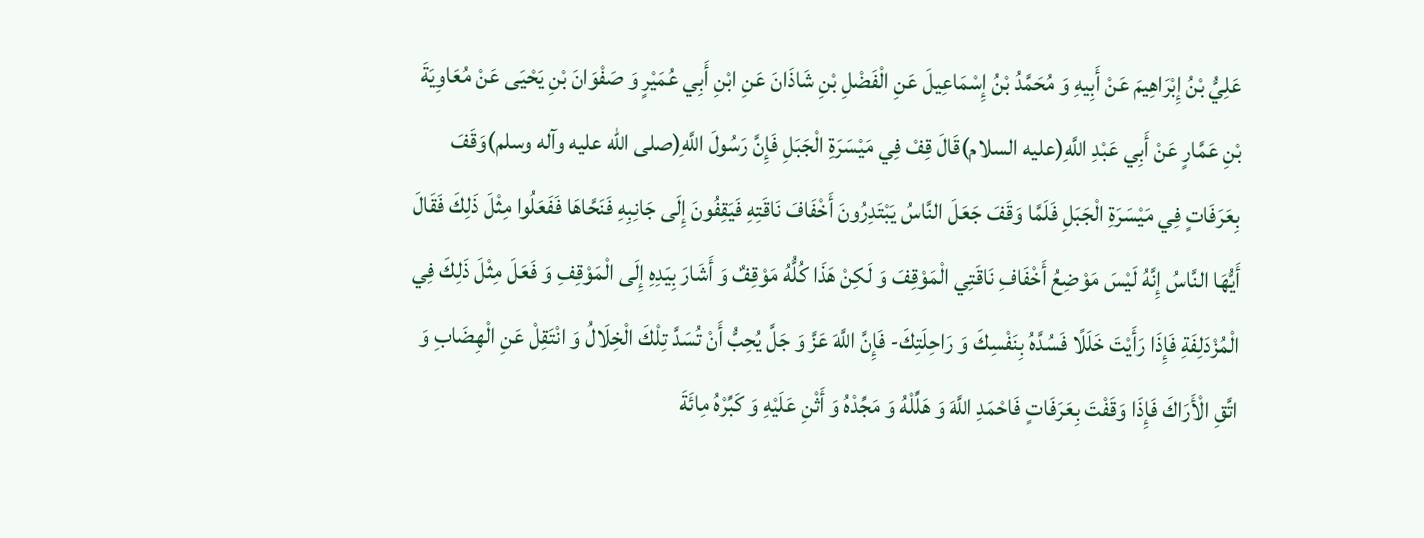عَلِيُّ بْنُ إِبْرَاهِيمَ عَنْ أَبِيهِ وَ مُحَمَّدُ بْنُ إِسْمَاعِيلَ عَنِ الْفَضْلِ بْنِ شَاذَانَ عَنِ ابْنِ أَبِي عُمَيْرٍ وَ صَفْوَانَ بْنِ يَحْيَى عَنْ مُعَاوِيَةَ بْنِ عَمَّارٍ عَنْ أَبِي عَبْدِ اللَّهِ(عليه السلام)قَالَ قِفْ فِي مَيْسَرَةِ الْجَبَلِ فَإِنَّ رَسُولَ اللَّهِ(صلى الله عليه وآله وسلم)وَقَفَ بِعَرَفَاتٍ فِي مَيْسَرَةِ الْجَبَلِ فَلَمَّا وَقَفَ جَعَلَ النَّاسُ يَبْتَدِرُونَ أَخْفَافَ نَاقَتِهِ فَيَقِفُونَ إِلَى جَانِبِهِ فَنَحَّاهَا فَفَعَلُوا مِثْلَ ذَلِكَ فَقَالَ أَيُّهَا النَّاسُ إِنَّهُ لَيْسَ مَوْضِعُ أَخْفَافِ نَاقَتِي الْمَوْقِفَ وَ لَكِنْ هَذَا كُلُّهُ مَوْقِفٌ وَ أَشَارَ بِيَدِهِ إِلَى الْمَوْقِفِ وَ فَعَلَ مِثْلَ ذَلِكَ فِي الْمُزْدَلِفَةِ فَإِذَا رَأَيْتَ خَلَلًا فَسُدَّهُ بِنَفْسِكَ وَ رَاحِلَتِكَ- فَإِنَّ اللَّهَ عَزَّ وَ جَلَّ يُحِبُّ أَنْ تُسَدَّ تِلْكَ الْخِلَالُ وَ انْتَقِلْ عَنِ الْهِضَابِ وَ اتَّقِ الْأَرَاكَ فَإِذَا وَقَفْتَ بِعَرَفَاتٍ فَاحْمَدِ اللَّهَ وَ هَلِّلْهُ وَ مَجِّدْهُ وَ أَثْنِ عَلَيْهِ وَ كَبِّرْهُ مِائَةَ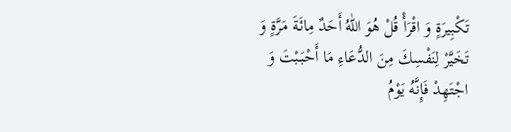تَكْبِيرَةٍ وَ اقْرَأْ قُلْ هُوَ اللّٰهُ أَحَدٌ مِائَةَ مَرَّةٍ وَ تَخَيَّرْ لِنَفْسِكَ مِنَ الدُّعَاءِ مَا أَحْبَبْتَ وَ اجْتَهِدْ فَإِنَّهُ يَوْمُ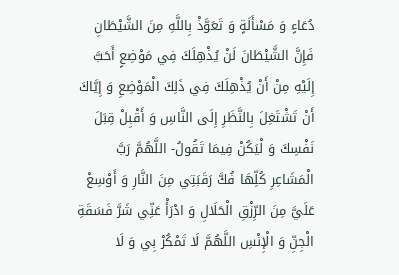دُعَاءٍ وَ مَسْأَلَةٍ وَ تَعَوَّذْ بِاللَّهِ مِنَ الشَّيْطَانِ فَإِنَّ الشَّيْطَانَ لَنْ يُذْهِلَكَ فِي مَوْضِعٍ أَحَبَّ إِلَيْهِ مِنْ أَنْ يُذْهِلَكَ فِي ذَلِكَ الْمَوْضِعِ وَ إِيَّاكَ أَنْ تَشْتَغِلَ بِالنَّظَرِ إِلَى النَّاسِ وَ أَقْبِلْ قِبَلَ نَفْسِكَ وَ لْيَكُنْ فِيمَا تَقُولُ- اللَّهُمَّ رَبَّ الْمَشَاعِرِ كُلِّهَا فُكَّ رَقَبَتِي مِنَ النَّارِ وَ أَوْسِعْ عَلَيَّ مِنَ الرِّزْقِ الْحَلَالِ وَ ادْرَأْ عَنِّي شَرَّ فَسَقَةِ الْجِنِّ وَ الْإِنْسِ اللَّهُمَّ لَا تَمْكُرْ بِي وَ لَا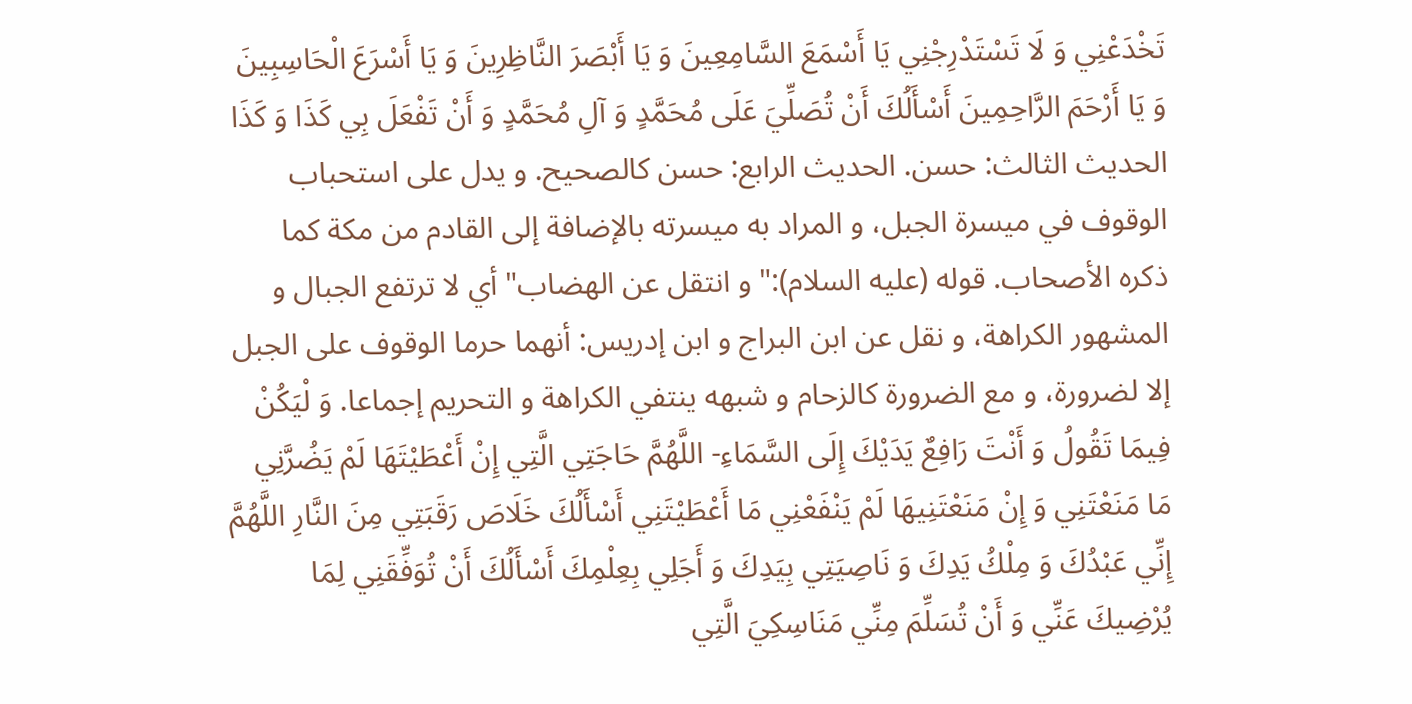تَخْدَعْنِي وَ لَا تَسْتَدْرِجْنِي يَا أَسْمَعَ السَّامِعِينَ وَ يَا أَبْصَرَ النَّاظِرِينَ وَ يَا أَسْرَعَ الْحَاسِبِينَ وَ يَا أَرْحَمَ الرَّاحِمِينَ أَسْأَلُكَ أَنْ تُصَلِّيَ عَلَى مُحَمَّدٍ وَ آلِ مُحَمَّدٍ وَ أَنْ تَفْعَلَ بِي كَذَا وَ كَذَا الحديث الثالث: حسن. الحديث الرابع: حسن كالصحيح. و يدل على استحباب الوقوف في ميسرة الجبل، و المراد به ميسرته بالإضافة إلى القادم من مكة كما ذكره الأصحاب. قوله (عليه السلام):" و انتقل عن الهضاب" أي لا ترتفع الجبال و المشهور الكراهة، و نقل عن ابن البراج و ابن إدريس: أنهما حرما الوقوف على الجبل إلا لضرورة، و مع الضرورة كالزحام و شبهه ينتفي الكراهة و التحريم إجماعا. وَ لْيَكُنْ فِيمَا تَقُولُ وَ أَنْتَ رَافِعٌ يَدَيْكَ إِلَى السَّمَاءِ- اللَّهُمَّ حَاجَتِي الَّتِي إِنْ أَعْطَيْتَهَا لَمْ يَضُرَّنِي مَا مَنَعْتَنِي وَ إِنْ مَنَعْتَنِيهَا لَمْ يَنْفَعْنِي مَا أَعْطَيْتَنِي أَسْأَلُكَ خَلَاصَ رَقَبَتِي مِنَ النَّارِ اللَّهُمَّ إِنِّي عَبْدُكَ وَ مِلْكُ يَدِكَ وَ نَاصِيَتِي بِيَدِكَ وَ أَجَلِي بِعِلْمِكَ أَسْأَلُكَ أَنْ تُوَفِّقَنِي لِمَا يُرْضِيكَ عَنِّي وَ أَنْ تُسَلِّمَ مِنِّي مَنَاسِكِيَ الَّتِي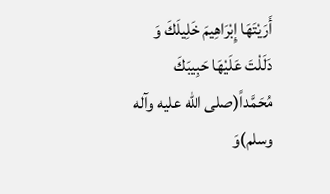أَرَيْتَهَا إِبْرَاهِيمَ خَلِيلَكَ وَ دَلَلْتَ عَلَيْهَا حَبِيبَكَ مُحَمَّداً(صلى الله عليه وآله وسلم)وَ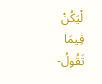لْيَكُنْ فِيمَا تَقُولُ-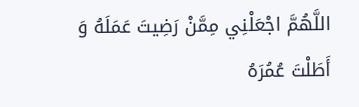اللَّهُمَّ اجْعَلْنِي مِمَّنْ رَضِيتَ عَمَلَهُ وَ أَطَلْتَ عُمُرَهُ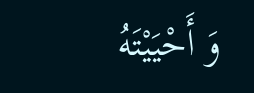وَ أَحْيَيْتَهُ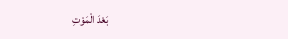بَعْدَ الْمَوْتِ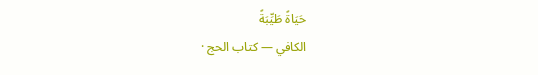حَيَاةً طَيِّبَةً
الكافي — كتاب الحج ·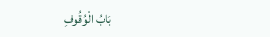بَابُ الْوُقُوفِ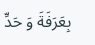بِعَرَفَةَ وَ حَدِّ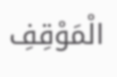الْمَوْقِفِ